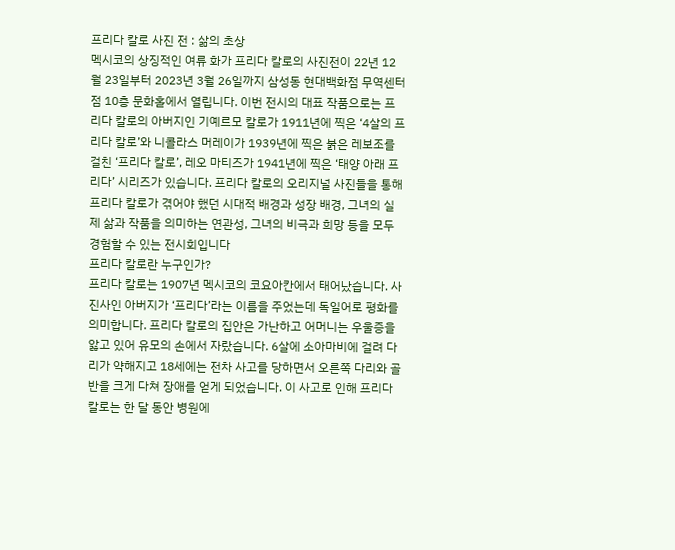프리다 칼로 사진 전 : 삶의 초상
멕시코의 상징적인 여류 화가 프리다 칼로의 사진전이 22년 12월 23일부터 2023년 3월 26일까지 삼성동 현대백화점 무역센터점 10층 문화홀에서 열립니다. 이번 전시의 대표 작품으로는 프리다 칼로의 아버지인 기예르모 칼로가 1911년에 찍은 ‘4살의 프리다 칼로’와 니콜라스 머레이가 1939년에 찍은 붉은 레보조를 걸친 ‘프리다 칼로’, 레오 마티즈가 1941년에 찍은 ‘태양 아래 프리다’ 시리즈가 있습니다. 프리다 칼로의 오리지널 사진들을 통해 프리다 칼로가 겪어야 했던 시대적 배경과 성장 배경, 그녀의 실제 삶과 작품을 의미하는 연관성, 그녀의 비극과 희망 등을 모두 경험할 수 있는 전시회입니다
프리다 칼로란 누구인가?
프리다 칼로는 1907년 멕시코의 코요아칸에서 태어났습니다. 사진사인 아버지가 ‘프리다’라는 이름을 주었는데 독일어로 평화를 의미합니다. 프리다 칼로의 집안은 가난하고 어머니는 우울증을 앓고 있어 유모의 손에서 자랐습니다. 6살에 소아마비에 걸려 다리가 약해지고 18세에는 전차 사고를 당하면서 오른쪽 다리와 골반을 크게 다쳐 장애를 얻게 되었습니다. 이 사고로 인해 프리다 칼로는 한 달 동안 병원에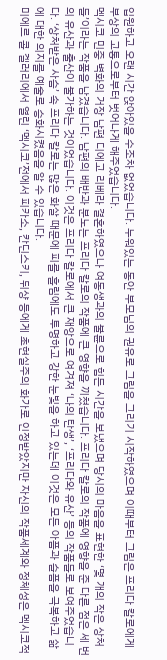입원하고 오랜 시간 앉아있을 수조차 없었습니다. 누워있는 동안 부모님의 권유로 그림을 그리기 시작하였으며 이때부터 그림은 프리다 칼로에게 부상의 고통으로부터 벗어나게 해주었습니다.
멕시코 민중 벽화의 거장 남편 디에고 리베라 결혼하였으나 여동생과의 불륜으로 힘든 시간을 보냈으며 당시의 마음을 표현한 ‘몇 개의 작은 상처들’이라는 작품을 남겼습니다. 남편의 배반과 분노는 프리다 칼로의 작품에 큰 영향을 끼쳤습니다. 프리다 칼로의 작품에 영향을 준 다른 점은 세 번의 유산과 출산이 불가하는 것이었습니다. 이것은 프리다 칼로에서 큰 재앙으로 여겨져 ‘나의 탄생’, ‘프리다와 유산’ 등의 작품들로 보여주었습니다. ‘상처받은 사슴’ 속 프리다 칼로는 많은 화살 때문에 피를 흘림에도 투명하고 강한 눈빛을 하고 있는데 이것은 모든 아픔과 슬픔을 극복하고 삶에 대한 의지를 예술로 승화시켰음을 알 수 있습니다.
미에르 콜 겔러리에서 열린 ‘멕시코’전에서 피카소, 칸딘스키, 뒤샹 등에게 초현실주의 화가로 인정받았지만 자신의 작품세계와 정체성은 멕시코적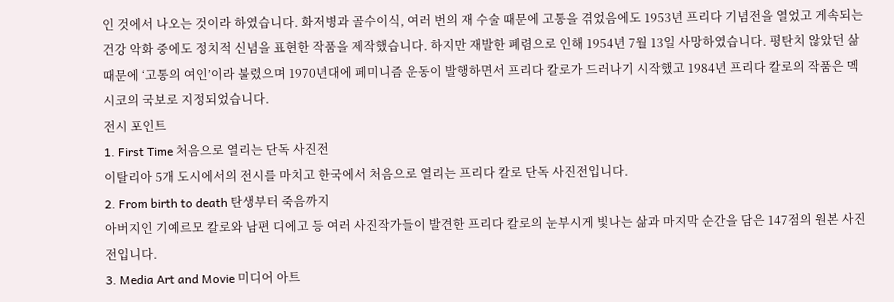인 것에서 나오는 것이라 하였습니다. 화저병과 골수이식, 여러 번의 재 수술 때문에 고통을 겪었음에도 1953년 프리다 기념전을 열었고 게속되는 건강 악화 중에도 정치적 신념을 표현한 작품을 제작했습니다. 하지만 재발한 폐렴으로 인해 1954년 7월 13일 사망하였습니다. 평탄치 않았던 삶 때문에 ‘고통의 여인’이라 불렸으며 1970년대에 페미니즘 운동이 발행하면서 프리다 칼로가 드러나기 시작했고 1984년 프리다 칼로의 작품은 멕시코의 국보로 지정되었습니다.
전시 포인트
1. First Time 처음으로 열리는 단독 사진전
이탈리아 5개 도시에서의 전시를 마치고 한국에서 처음으로 열리는 프리다 칼로 단독 사진전입니다.
2. From birth to death 탄생부터 죽음까지
아버지인 기예르모 칼로와 남편 디에고 등 여러 사진작가들이 발견한 프리다 칼로의 눈부시게 빛나는 삶과 마지막 순간을 담은 147점의 원본 사진전입니다.
3. Media Art and Movie 미디어 아트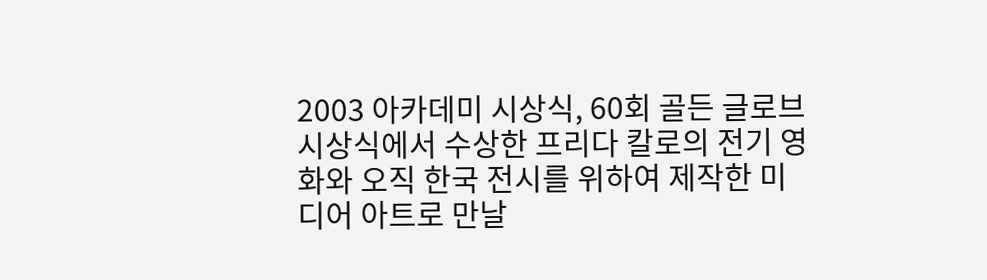2003 아카데미 시상식, 60회 골든 글로브 시상식에서 수상한 프리다 칼로의 전기 영화와 오직 한국 전시를 위하여 제작한 미디어 아트로 만날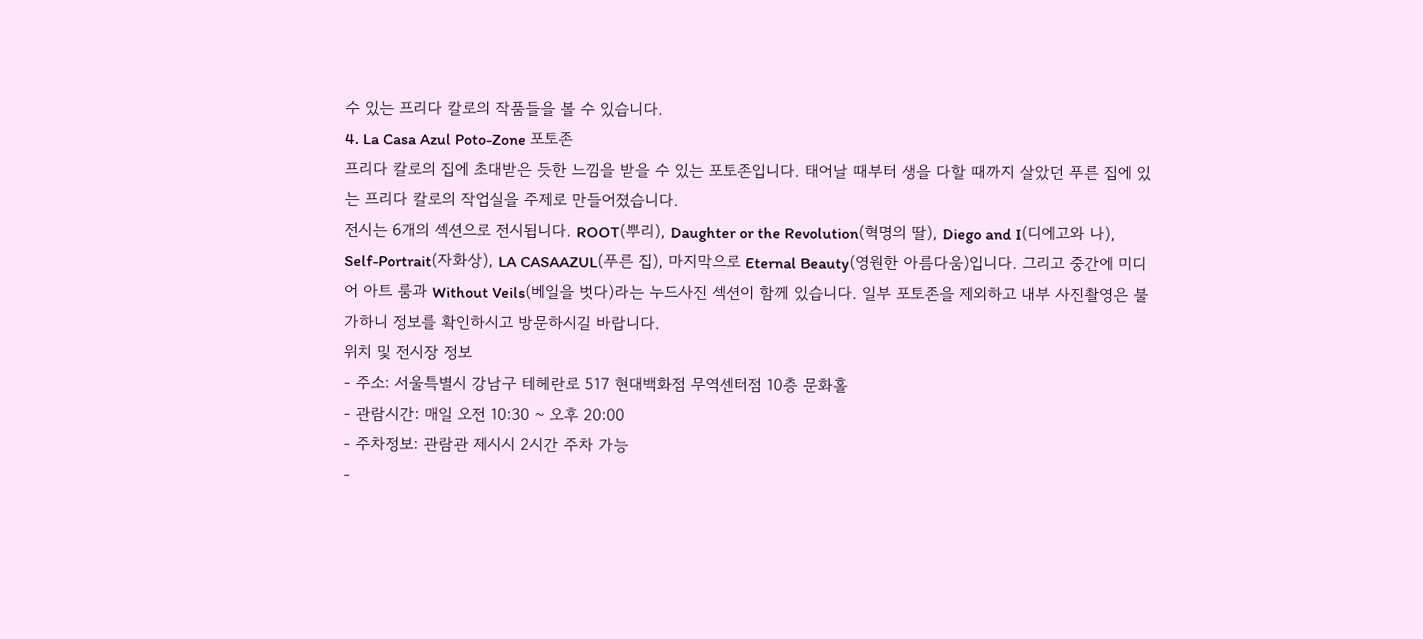수 있는 프리다 칼로의 작품들을 볼 수 있습니다.
4. La Casa Azul Poto-Zone 포토존
프리다 칼로의 집에 초대받은 듯한 느낌을 받을 수 있는 포토존입니다. 태어날 때부터 생을 다할 때까지 살았던 푸른 집에 있는 프리다 칼로의 작업실을 주제로 만들어졌습니다.
전시는 6개의 섹션으로 전시됩니다. ROOT(뿌리), Daughter or the Revolution(혁명의 딸), Diego and I(디에고와 나), Self-Portrait(자화상), LA CASAAZUL(푸른 집), 마지막으로 Eternal Beauty(영원한 아름다움)입니다. 그리고 중간에 미디어 아트 룸과 Without Veils(베일을 벗다)라는 누드사진 섹션이 함께 있습니다. 일부 포토존을 제외하고 내부 사진촬영은 불가하니 정보를 확인하시고 방문하시길 바랍니다.
위치 및 전시장 정보
- 주소: 서울특별시 강남구 테헤란로 517 현대백화점 무역센터점 10층 문화홀
- 관람시간: 매일 오전 10:30 ~ 오후 20:00
- 주차정보: 관람관 제시시 2시간 주차 가능
-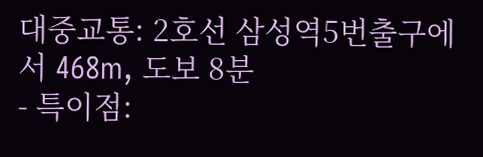대중교통: 2호선 삼성역5번출구에서 468m, 도보 8분
- 특이점: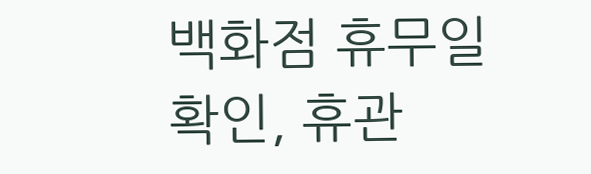백화점 휴무일 확인, 휴관